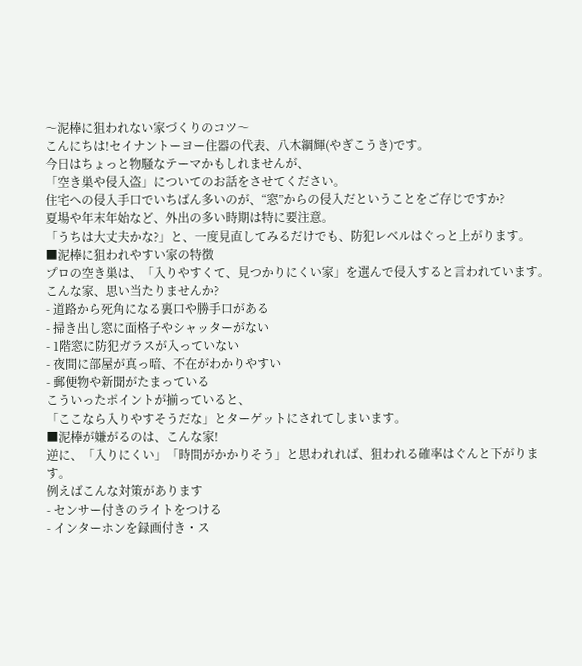〜泥棒に狙われない家づくりのコツ〜
こんにちは!セイナントーヨー住器の代表、八木綱輝(やぎこうき)です。
今日はちょっと物騒なテーマかもしれませんが、
「空き巣や侵入盗」についてのお話をさせてください。
住宅への侵入手口でいちばん多いのが、“窓”からの侵入だということをご存じですか?
夏場や年末年始など、外出の多い時期は特に要注意。
「うちは大丈夫かな?」と、一度見直してみるだけでも、防犯レベルはぐっと上がります。
■泥棒に狙われやすい家の特徴
プロの空き巣は、「入りやすくて、見つかりにくい家」を選んで侵入すると言われています。
こんな家、思い当たりませんか?
- 道路から死角になる裏口や勝手口がある
- 掃き出し窓に面格子やシャッターがない
- 1階窓に防犯ガラスが入っていない
- 夜間に部屋が真っ暗、不在がわかりやすい
- 郵便物や新聞がたまっている
こういったポイントが揃っていると、
「ここなら入りやすそうだな」とターゲットにされてしまいます。
■泥棒が嫌がるのは、こんな家!
逆に、「入りにくい」「時間がかかりそう」と思われれば、狙われる確率はぐんと下がります。
例えばこんな対策があります
- センサー付きのライトをつける
- インターホンを録画付き・ス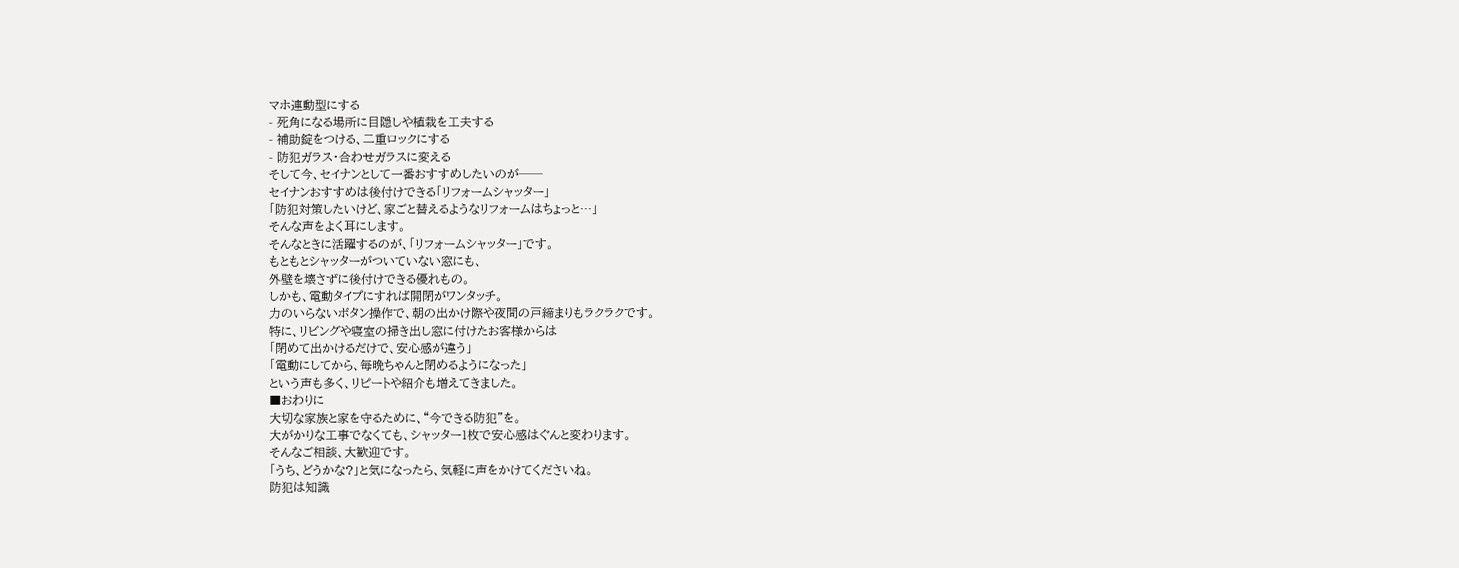マホ連動型にする
- 死角になる場所に目隠しや植栽を工夫する
- 補助錠をつける、二重ロックにする
- 防犯ガラス・合わせガラスに変える
そして今、セイナンとして一番おすすめしたいのが──
セイナンおすすめは後付けできる「リフォームシャッター」
「防犯対策したいけど、家ごと替えるようなリフォームはちょっと…」
そんな声をよく耳にします。
そんなときに活躍するのが、「リフォームシャッター」です。
もともとシャッターがついていない窓にも、
外壁を壊さずに後付けできる優れもの。
しかも、電動タイプにすれば開閉がワンタッチ。
力のいらないボタン操作で、朝の出かけ際や夜間の戸締まりもラクラクです。
特に、リビングや寝室の掃き出し窓に付けたお客様からは
「閉めて出かけるだけで、安心感が違う」
「電動にしてから、毎晩ちゃんと閉めるようになった」
という声も多く、リピートや紹介も増えてきました。
■おわりに
大切な家族と家を守るために、“今できる防犯”を。
大がかりな工事でなくても、シャッター1枚で安心感はぐんと変わります。
そんなご相談、大歓迎です。
「うち、どうかな?」と気になったら、気軽に声をかけてくださいね。
防犯は知識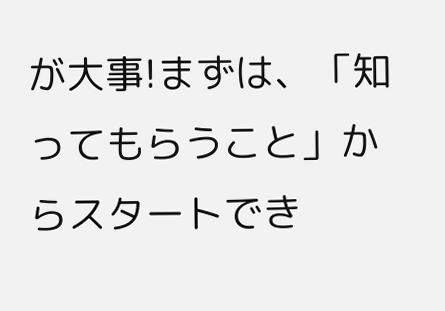が大事!まずは、「知ってもらうこと」からスタートでき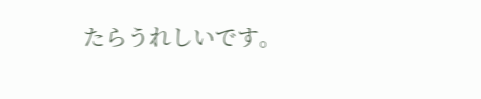たらうれしいです。